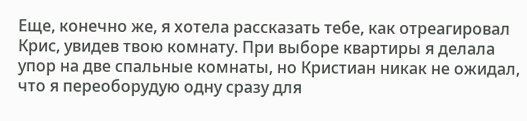Еще, конечно же, я хотела рассказать тебе, как отреагировал Крис, увидев твою комнату. При выборе квартиры я делала упор на две спальные комнаты, но Кристиан никак не ожидал, что я переоборудую одну сразу для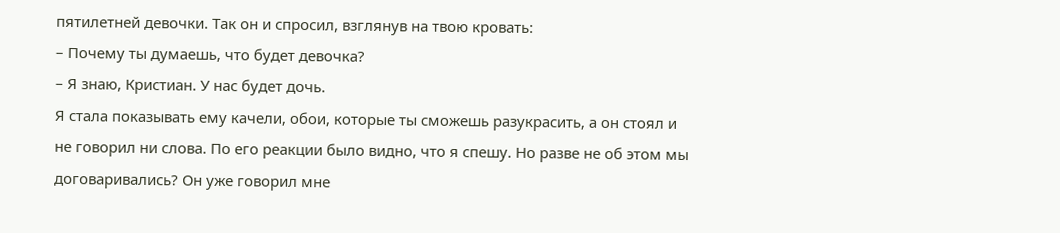пятилетней девочки. Так он и спросил, взглянув на твою кровать:
– Почему ты думаешь, что будет девочка?
– Я знаю, Кристиан. У нас будет дочь.
Я стала показывать ему качели, обои, которые ты сможешь разукрасить, а он стоял и не говорил ни слова. По его реакции было видно, что я спешу. Но разве не об этом мы договаривались? Он уже говорил мне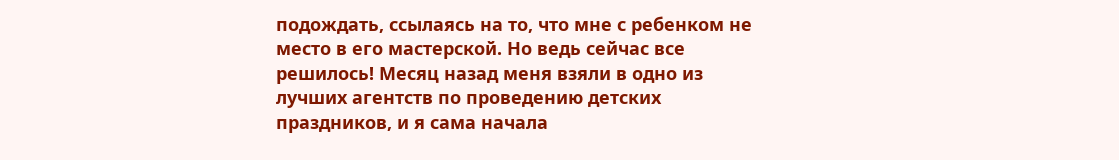подождать, ссылаясь на то, что мне с ребенком не место в его мастерской. Но ведь сейчас все решилось! Месяц назад меня взяли в одно из лучших агентств по проведению детских праздников, и я сама начала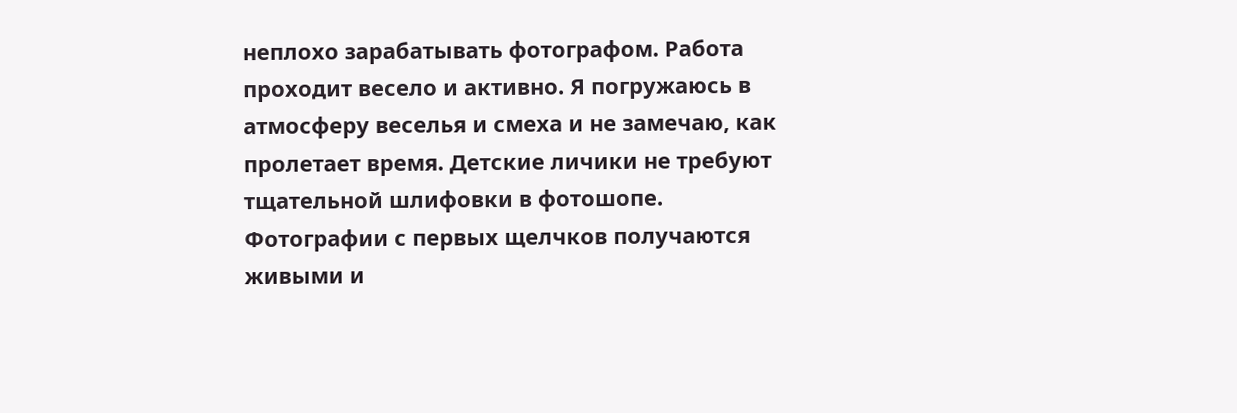неплохо зарабатывать фотографом. Работа проходит весело и активно. Я погружаюсь в атмосферу веселья и смеха и не замечаю, как пролетает время. Детские личики не требуют тщательной шлифовки в фотошопе. Фотографии с первых щелчков получаются живыми и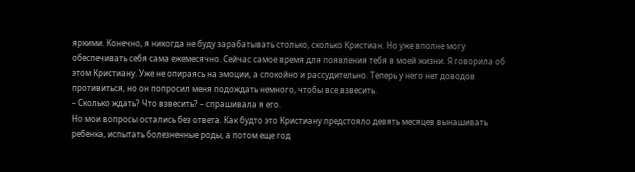яркими. Конечно, я никогда не буду зарабатывать столько, сколько Кристиан. Но уже вполне могу обеспечивать себя сама ежемесячно. Сейчас самое время для появления тебя в моей жизни. Я говорила об этом Кристиану. Уже не опираясь на эмоции, а спокойно и рассудительно. Теперь у него нет доводов противиться, но он попросил меня подождать немного, чтобы все взвесить.
– Сколько ждать? Что взвесить? – спрашивала я его.
Но мои вопросы остались без ответа. Как будто это Кристиану предстояло девять месяцев вынашивать ребенка, испытать болезненные роды, а потом еще год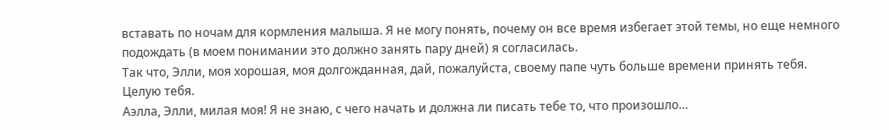вставать по ночам для кормления малыша. Я не могу понять, почему он все время избегает этой темы, но еще немного подождать (в моем понимании это должно занять пару дней) я согласилась.
Так что, Элли, моя хорошая, моя долгожданная, дай, пожалуйста, своему папе чуть больше времени принять тебя.
Целую тебя.
Аэлла, Элли, милая моя! Я не знаю, с чего начать и должна ли писать тебе то, что произошло…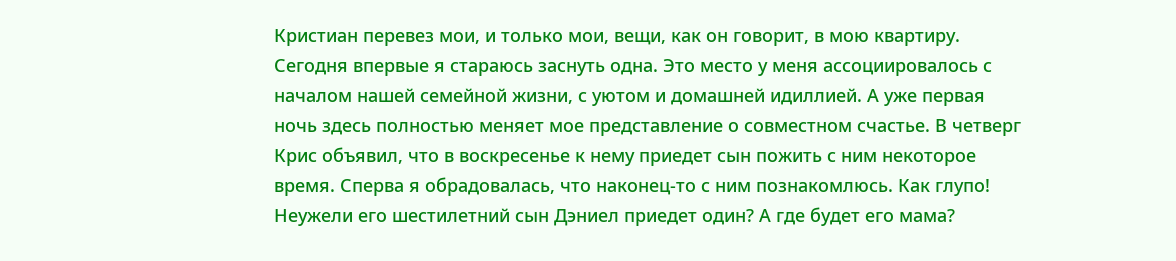Кристиан перевез мои, и только мои, вещи, как он говорит, в мою квартиру. Сегодня впервые я стараюсь заснуть одна. Это место у меня ассоциировалось с началом нашей семейной жизни, с уютом и домашней идиллией. А уже первая ночь здесь полностью меняет мое представление о совместном счастье. В четверг Крис объявил, что в воскресенье к нему приедет сын пожить с ним некоторое время. Сперва я обрадовалась, что наконец-то с ним познакомлюсь. Как глупо! Неужели его шестилетний сын Дэниел приедет один? А где будет его мама?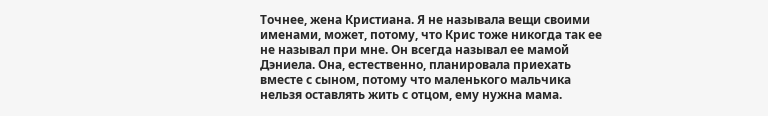Точнее, жена Кристиана. Я не называла вещи своими именами, может, потому, что Крис тоже никогда так ее не называл при мне. Он всегда называл ее мамой Дэниела. Она, естественно, планировала приехать вместе с сыном, потому что маленького мальчика нельзя оставлять жить с отцом, ему нужна мама.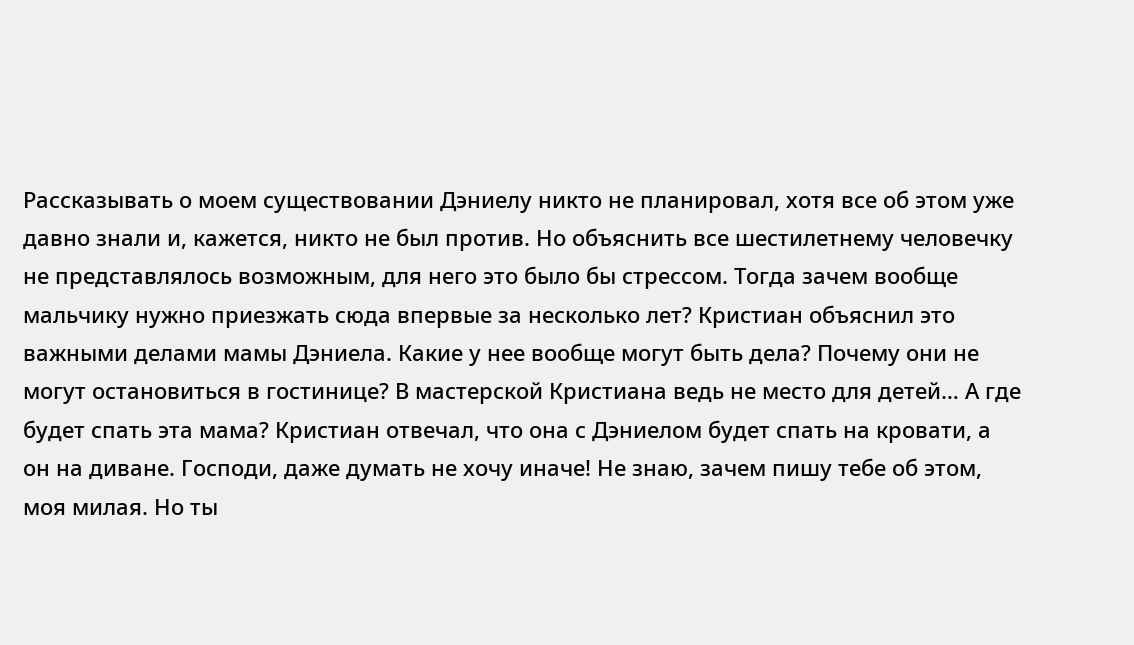Рассказывать о моем существовании Дэниелу никто не планировал, хотя все об этом уже давно знали и, кажется, никто не был против. Но объяснить все шестилетнему человечку не представлялось возможным, для него это было бы стрессом. Тогда зачем вообще мальчику нужно приезжать сюда впервые за несколько лет? Кристиан объяснил это важными делами мамы Дэниела. Какие у нее вообще могут быть дела? Почему они не могут остановиться в гостинице? В мастерской Кристиана ведь не место для детей… А где будет спать эта мама? Кристиан отвечал, что она с Дэниелом будет спать на кровати, а он на диване. Господи, даже думать не хочу иначе! Не знаю, зачем пишу тебе об этом, моя милая. Но ты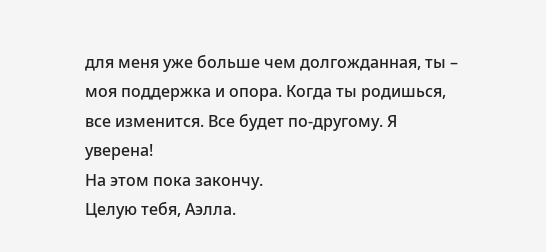для меня уже больше чем долгожданная, ты – моя поддержка и опора. Когда ты родишься, все изменится. Все будет по-другому. Я уверена!
На этом пока закончу.
Целую тебя, Аэлла.